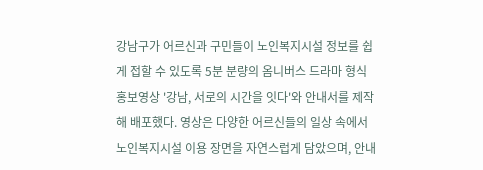강남구가 어르신과 구민들이 노인복지시설 정보를 쉽게 접할 수 있도록 5분 분량의 옴니버스 드라마 형식 홍보영상 '강남, 서로의 시간을 잇다'와 안내서를 제작해 배포했다. 영상은 다양한 어르신들의 일상 속에서 노인복지시설 이용 장면을 자연스럽게 담았으며, 안내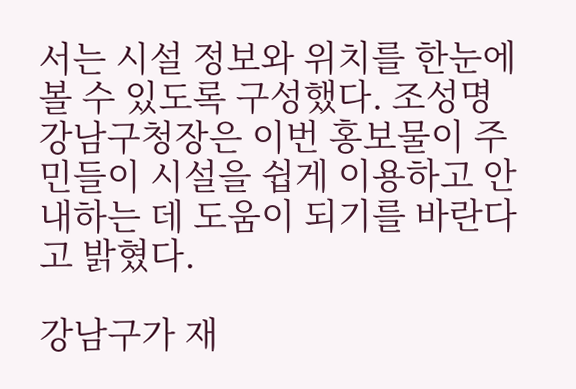서는 시설 정보와 위치를 한눈에 볼 수 있도록 구성했다. 조성명 강남구청장은 이번 홍보물이 주민들이 시설을 쉽게 이용하고 안내하는 데 도움이 되기를 바란다고 밝혔다.

강남구가 재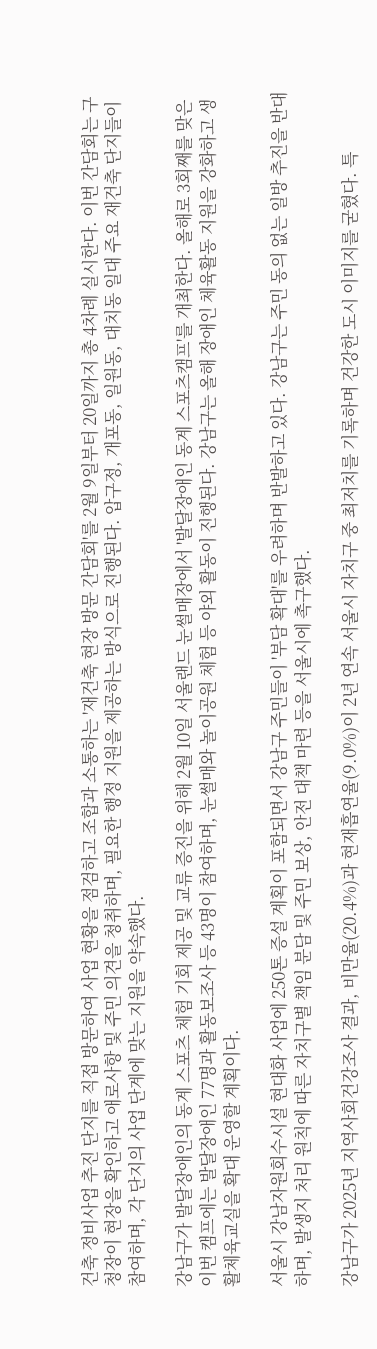건축 정비사업 추진 단지를 직접 방문하여 사업 현황을 점검하고 조합과 소통하는 '재건축 현장 방문 간담회'를 2월 9일부터 20일까지 총 4차례 실시한다. 이번 간담회는 구청장이 현장을 확인하고 애로사항 및 주민 의견을 청취하며, 필요한 행정 지원을 제공하는 방식으로 진행된다. 압구정, 개포동, 일원동, 대치동 일대 주요 재건축 단지들이 참여하며, 각 단지의 사업 단계에 맞는 지원을 약속했다.

강남구가 발달장애인의 동계 스포츠 체험 기회 제공 및 교류 증진을 위해 2월 10일 서울랜드 눈썰매장에서 '발달장애인 동계 스포츠캠프'를 개최한다. 올해로 3회째를 맞은 이번 캠프에는 발달장애인 77명과 활동보조사 등 43명이 참여하며, 눈썰매와 놀이공원 체험 등 야외 활동이 진행된다. 강남구는 올해 장애인 체육활동 지원을 강화하고 생활체육교실을 확대 운영할 계획이다.

서울시 강남자원회수시설 현대화 사업에 250톤 증설 계획이 포함되면서 강남구 주민들이 '부담 확대'를 우려하며 반발하고 있다. 강남구는 주민 동의 없는 일방 추진을 반대하며, 발생지 처리 원칙에 따른 자치구별 책임 분담 및 주민 보상, 안전 대책 마련 등을 서울시에 촉구했다.

강남구가 2025년 지역사회건강조사 결과, 비만율(20.4%)과 현재흡연율(9.0%)이 2년 연속 서울시 자치구 중 최저치를 기록하며 건강한 도시 이미지를 굳혔다. 특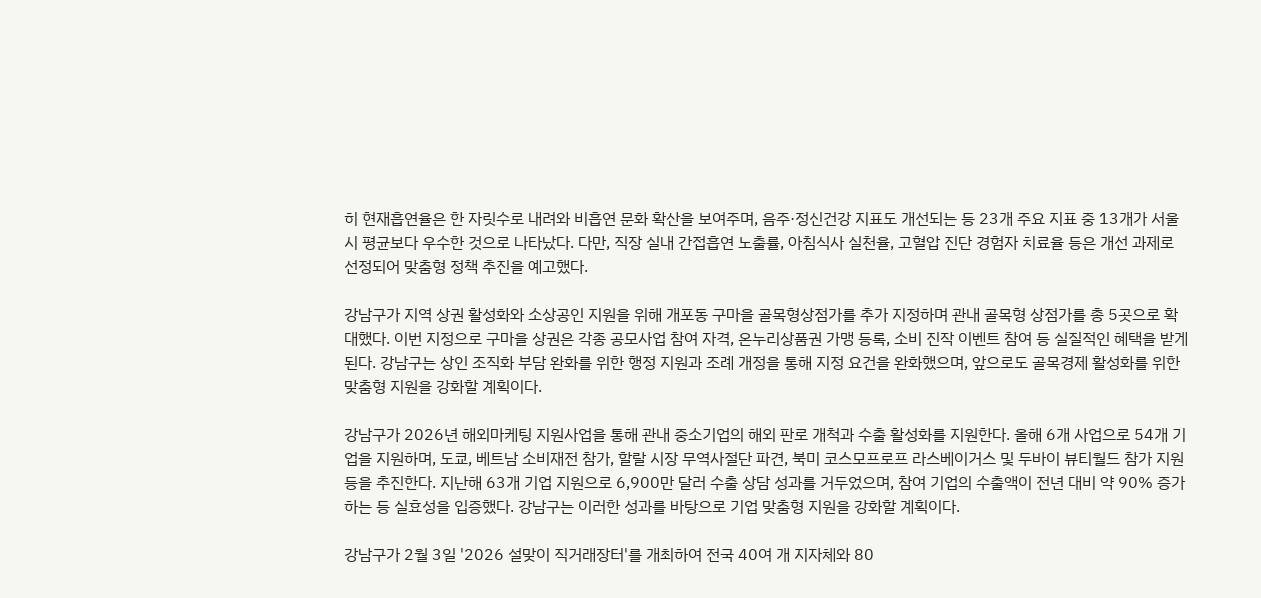히 현재흡연율은 한 자릿수로 내려와 비흡연 문화 확산을 보여주며, 음주·정신건강 지표도 개선되는 등 23개 주요 지표 중 13개가 서울시 평균보다 우수한 것으로 나타났다. 다만, 직장 실내 간접흡연 노출률, 아침식사 실천율, 고혈압 진단 경험자 치료율 등은 개선 과제로 선정되어 맞춤형 정책 추진을 예고했다.

강남구가 지역 상권 활성화와 소상공인 지원을 위해 개포동 구마을 골목형상점가를 추가 지정하며 관내 골목형 상점가를 총 5곳으로 확대했다. 이번 지정으로 구마을 상권은 각종 공모사업 참여 자격, 온누리상품권 가맹 등록, 소비 진작 이벤트 참여 등 실질적인 혜택을 받게 된다. 강남구는 상인 조직화 부담 완화를 위한 행정 지원과 조례 개정을 통해 지정 요건을 완화했으며, 앞으로도 골목경제 활성화를 위한 맞춤형 지원을 강화할 계획이다.

강남구가 2026년 해외마케팅 지원사업을 통해 관내 중소기업의 해외 판로 개척과 수출 활성화를 지원한다. 올해 6개 사업으로 54개 기업을 지원하며, 도쿄, 베트남 소비재전 참가, 할랄 시장 무역사절단 파견, 북미 코스모프로프 라스베이거스 및 두바이 뷰티월드 참가 지원 등을 추진한다. 지난해 63개 기업 지원으로 6,900만 달러 수출 상담 성과를 거두었으며, 참여 기업의 수출액이 전년 대비 약 90% 증가하는 등 실효성을 입증했다. 강남구는 이러한 성과를 바탕으로 기업 맞춤형 지원을 강화할 계획이다.

강남구가 2월 3일 '2026 설맞이 직거래장터'를 개최하여 전국 40여 개 지자체와 80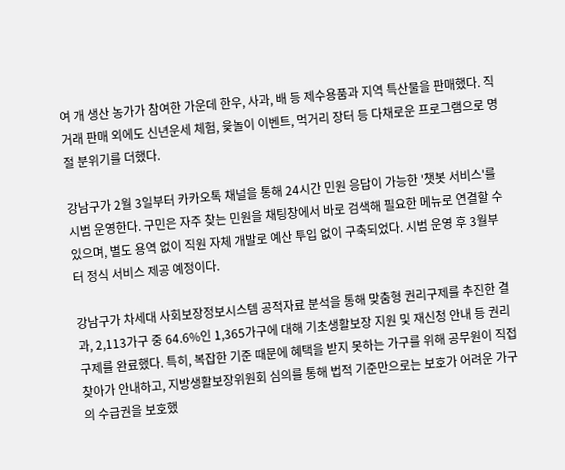여 개 생산 농가가 참여한 가운데 한우, 사과, 배 등 제수용품과 지역 특산물을 판매했다. 직거래 판매 외에도 신년운세 체험, 윷놀이 이벤트, 먹거리 장터 등 다채로운 프로그램으로 명절 분위기를 더했다.

강남구가 2월 3일부터 카카오톡 채널을 통해 24시간 민원 응답이 가능한 '챗봇 서비스'를 시범 운영한다. 구민은 자주 찾는 민원을 채팅창에서 바로 검색해 필요한 메뉴로 연결할 수 있으며, 별도 용역 없이 직원 자체 개발로 예산 투입 없이 구축되었다. 시범 운영 후 3월부터 정식 서비스 제공 예정이다.

강남구가 차세대 사회보장정보시스템 공적자료 분석을 통해 맞춤형 권리구제를 추진한 결과, 2,113가구 중 64.6%인 1,365가구에 대해 기초생활보장 지원 및 재신청 안내 등 권리구제를 완료했다. 특히, 복잡한 기준 때문에 혜택을 받지 못하는 가구를 위해 공무원이 직접 찾아가 안내하고, 지방생활보장위원회 심의를 통해 법적 기준만으로는 보호가 어려운 가구의 수급권을 보호했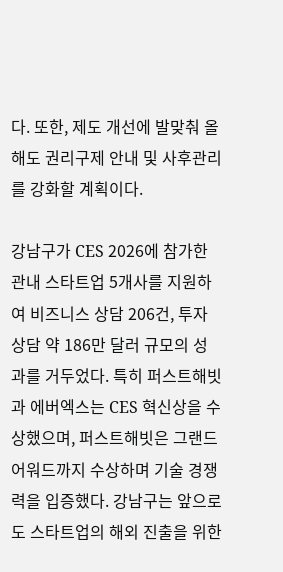다. 또한, 제도 개선에 발맞춰 올해도 권리구제 안내 및 사후관리를 강화할 계획이다.

강남구가 CES 2026에 참가한 관내 스타트업 5개사를 지원하여 비즈니스 상담 206건, 투자 상담 약 186만 달러 규모의 성과를 거두었다. 특히 퍼스트해빗과 에버엑스는 CES 혁신상을 수상했으며, 퍼스트해빗은 그랜드 어워드까지 수상하며 기술 경쟁력을 입증했다. 강남구는 앞으로도 스타트업의 해외 진출을 위한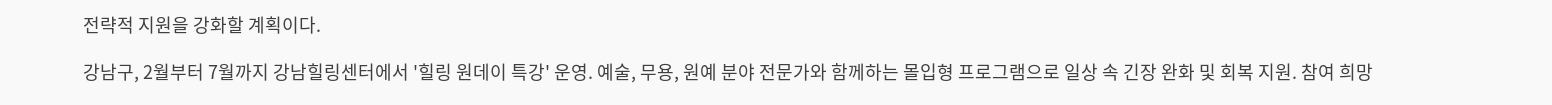전략적 지원을 강화할 계획이다.

강남구, 2월부터 7월까지 강남힐링센터에서 '힐링 원데이 특강' 운영. 예술, 무용, 원예 분야 전문가와 함께하는 몰입형 프로그램으로 일상 속 긴장 완화 및 회복 지원. 참여 희망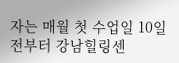자는 매월 첫 수업일 10일 전부터 강남힐링센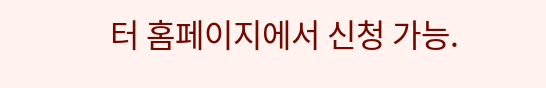터 홈페이지에서 신청 가능.